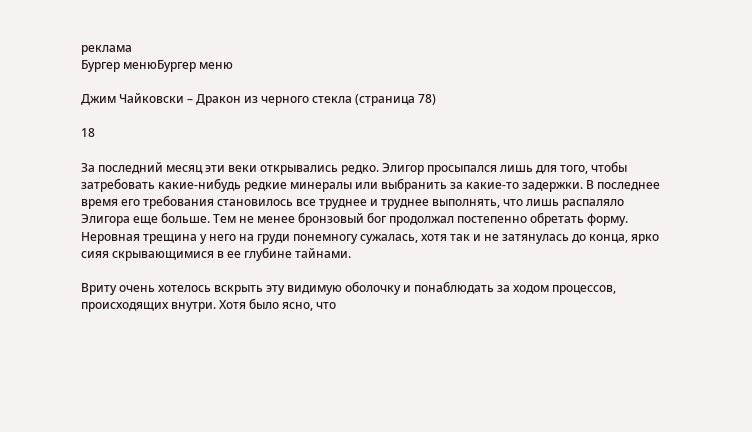реклама
Бургер менюБургер меню

Джим Чайковски – Дракон из черного стекла (страница 78)

18

За последний месяц эти веки открывались редко. Элигор просыпался лишь для того, чтобы затребовать какие-нибудь редкие минералы или выбранить за какие-то задержки. В последнее время его требования становилось все труднее и труднее выполнять, что лишь распаляло Элигора еще больше. Тем не менее бронзовый бог продолжал постепенно обретать форму. Неровная трещина у него на груди понемногу сужалась, хотя так и не затянулась до конца, ярко сияя скрывающимися в ее глубине тайнами.

Вриту очень хотелось вскрыть эту видимую оболочку и понаблюдать за ходом процессов, происходящих внутри. Хотя было ясно, что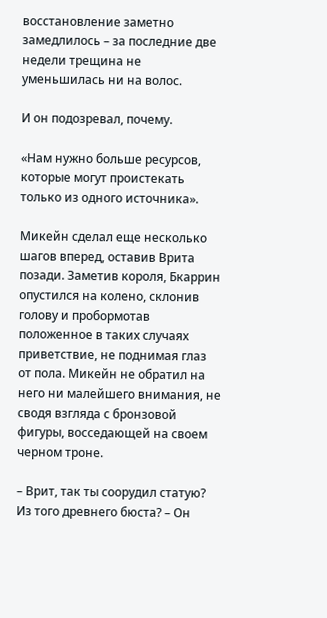восстановление заметно замедлилось – за последние две недели трещина не уменьшилась ни на волос.

И он подозревал, почему.

«Нам нужно больше ресурсов, которые могут проистекать только из одного источника».

Микейн сделал еще несколько шагов вперед, оставив Врита позади. Заметив короля, Бкаррин опустился на колено, склонив голову и пробормотав положенное в таких случаях приветствие, не поднимая глаз от пола. Микейн не обратил на него ни малейшего внимания, не сводя взгляда с бронзовой фигуры, восседающей на своем черном троне.

– Врит, так ты соорудил статую? Из того древнего бюста? – Он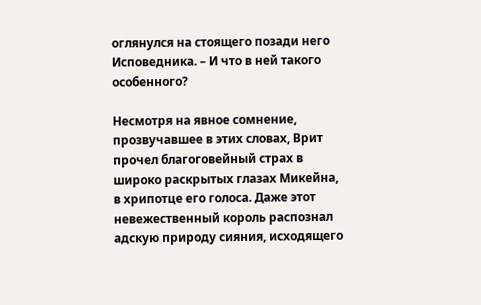оглянулся на стоящего позади него Исповедника. – И что в ней такого особенного?

Несмотря на явное сомнение, прозвучавшее в этих словах, Врит прочел благоговейный страх в широко раскрытых глазах Микейна, в хрипотце его голоса. Даже этот невежественный король распознал адскую природу сияния, исходящего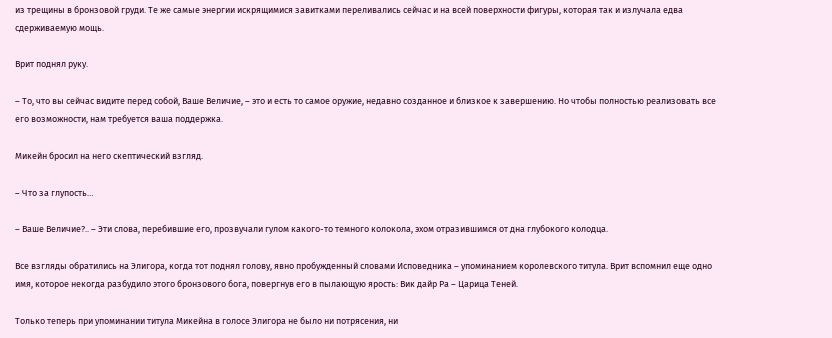из трещины в бронзовой груди. Те же самые энергии искрящимися завитками переливались сейчас и на всей поверхности фигуры, которая так и излучала едва сдерживаемую мощь.

Врит поднял руку.

– То, что вы сейчас видите перед собой, Ваше Величие, – это и есть то самое оружие, недавно созданное и близкое к завершению. Но чтобы полностью реализовать все его возможности, нам требуется ваша поддержка.

Микейн бросил на него скептический взгляд.

– Что за глупость…

– Ваше Величие?.. – Эти слова, перебившие его, прозвучали гулом какого-то темного колокола, эхом отразившимся от дна глубокого колодца.

Все взгляды обратились на Элигора, когда тот поднял голову, явно пробужденный словами Исповедника – упоминанием королевского титула. Врит вспомнил еще одно имя, которое некогда разбудило этого бронзового бога, повергнув его в пылающую ярость: Вик дайр Ра – Царица Теней.

Только теперь при упоминании титула Микейна в голосе Элигора не было ни потрясения, ни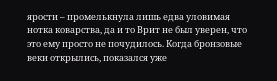ярости – промелькнула лишь едва уловимая нотка коварства, да и то Врит не был уверен, что это ему просто не почудилось. Когда бронзовые веки открылись, показался уже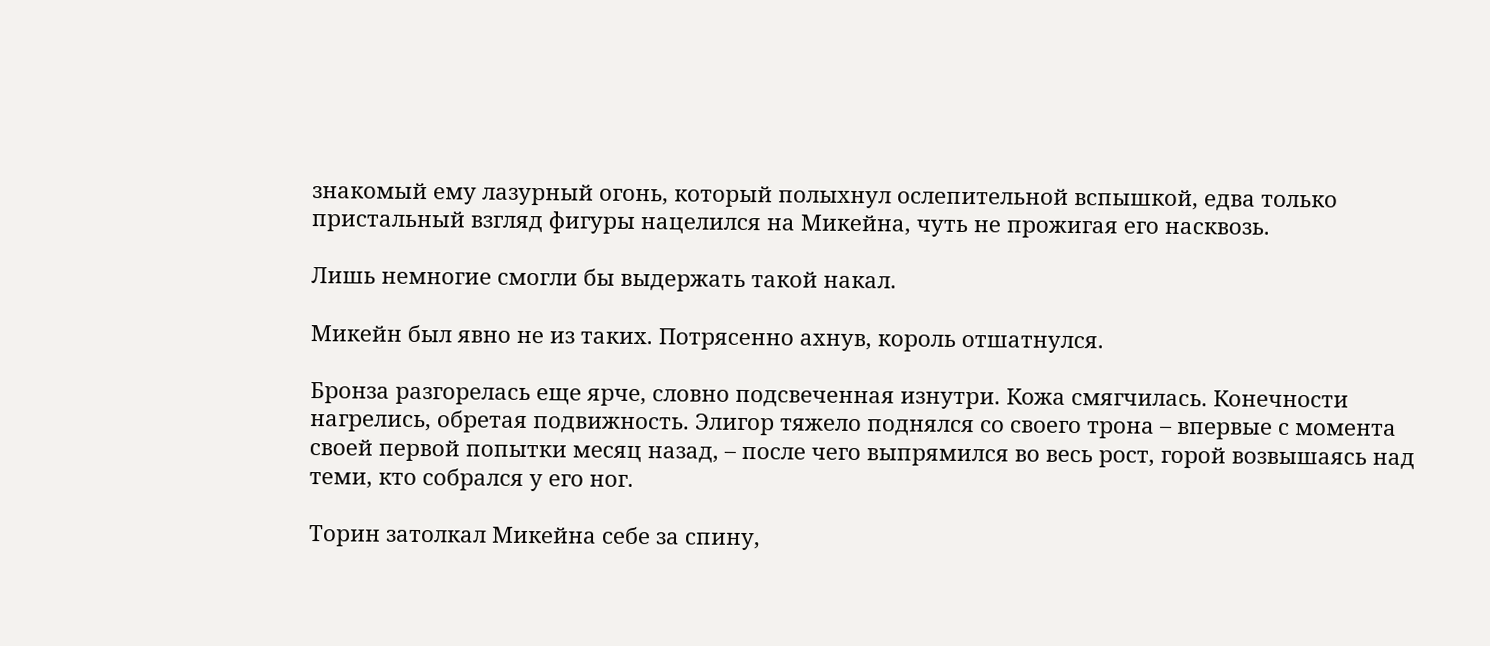знакомый ему лазурный огонь, который полыхнул ослепительной вспышкой, едва только пристальный взгляд фигуры нацелился на Микейна, чуть не прожигая его насквозь.

Лишь немногие смогли бы выдержать такой накал.

Микейн был явно не из таких. Потрясенно ахнув, король отшатнулся.

Бронза разгорелась еще ярче, словно подсвеченная изнутри. Кожа смягчилась. Конечности нагрелись, обретая подвижность. Элигор тяжело поднялся со своего трона – впервые с момента своей первой попытки месяц назад, – после чего выпрямился во весь рост, горой возвышаясь над теми, кто собрался у его ног.

Торин затолкал Микейна себе за спину,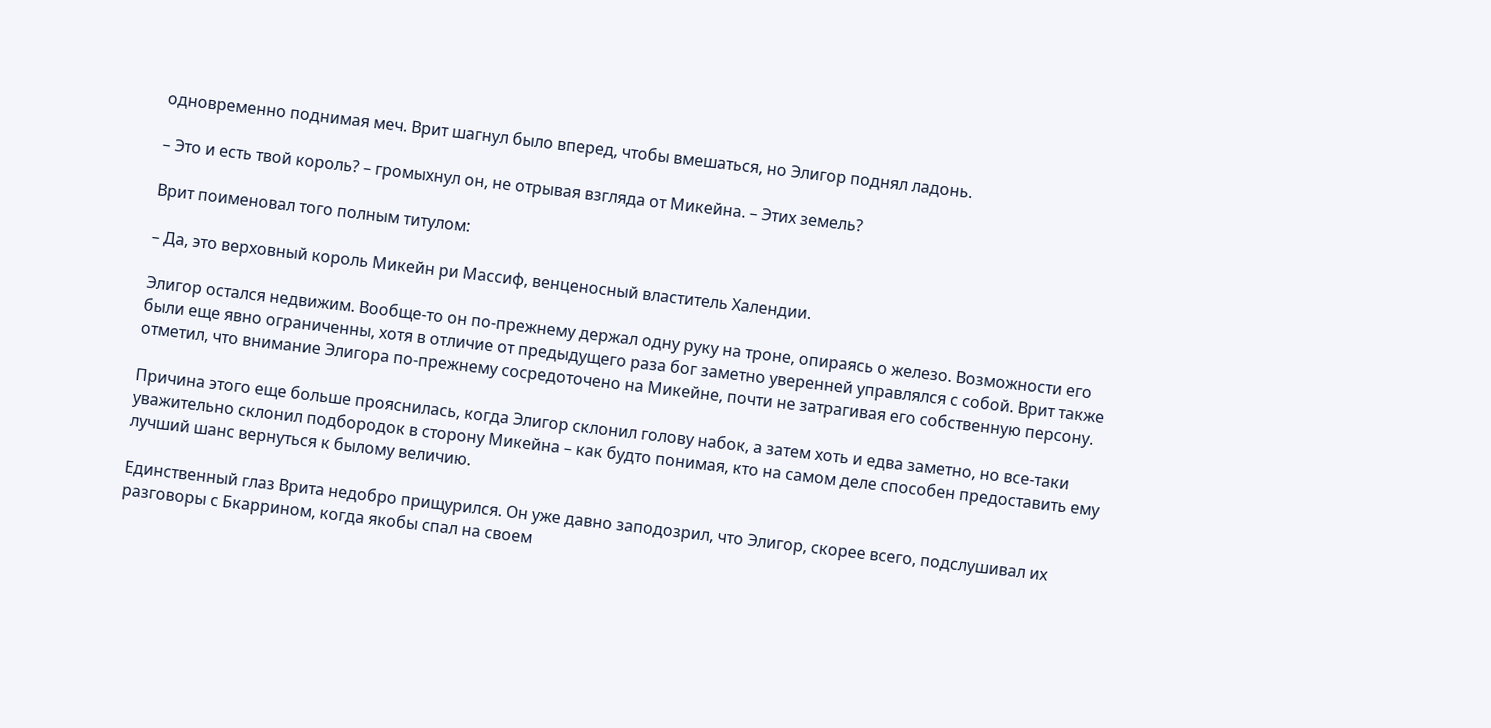одновременно поднимая меч. Врит шагнул было вперед, чтобы вмешаться, но Элигор поднял ладонь.

– Это и есть твой король? – громыхнул он, не отрывая взгляда от Микейна. – Этих земель?

Врит поименовал того полным титулом:

– Да, это верховный король Микейн ри Массиф, венценосный властитель Халендии.

Элигор остался недвижим. Вообще-то он по-прежнему держал одну руку на троне, опираясь о железо. Возможности его были еще явно ограниченны, хотя в отличие от предыдущего раза бог заметно уверенней управлялся с собой. Врит также отметил, что внимание Элигора по-прежнему сосредоточено на Микейне, почти не затрагивая его собственную персону.

Причина этого еще больше прояснилась, когда Элигор склонил голову набок, а затем хоть и едва заметно, но все-таки уважительно склонил подбородок в сторону Микейна – как будто понимая, кто на самом деле способен предоставить ему лучший шанс вернуться к былому величию.

Единственный глаз Врита недобро прищурился. Он уже давно заподозрил, что Элигор, скорее всего, подслушивал их разговоры с Бкаррином, когда якобы спал на своем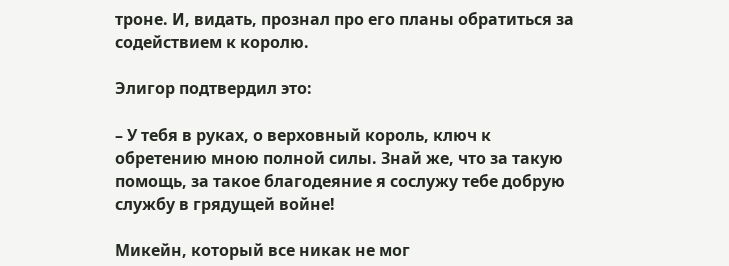троне. И, видать, прознал про его планы обратиться за содействием к королю.

Элигор подтвердил это:

– У тебя в руках, о верховный король, ключ к обретению мною полной силы. Знай же, что за такую помощь, за такое благодеяние я сослужу тебе добрую службу в грядущей войне!

Микейн, который все никак не мог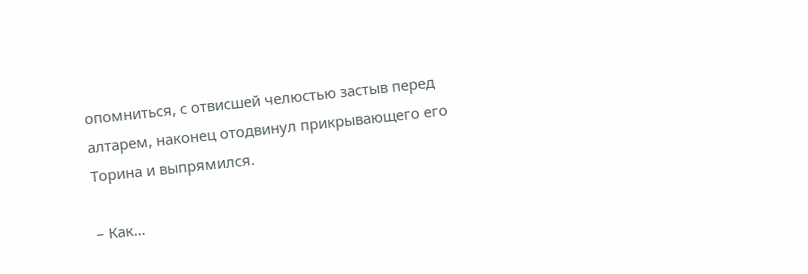опомниться, с отвисшей челюстью застыв перед алтарем, наконец отодвинул прикрывающего его Торина и выпрямился.

– Как…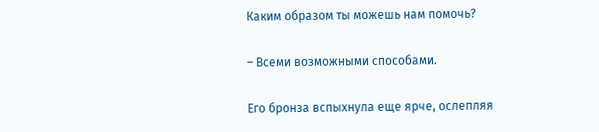Каким образом ты можешь нам помочь?

– Всеми возможными способами.

Его бронза вспыхнула еще ярче, ослепляя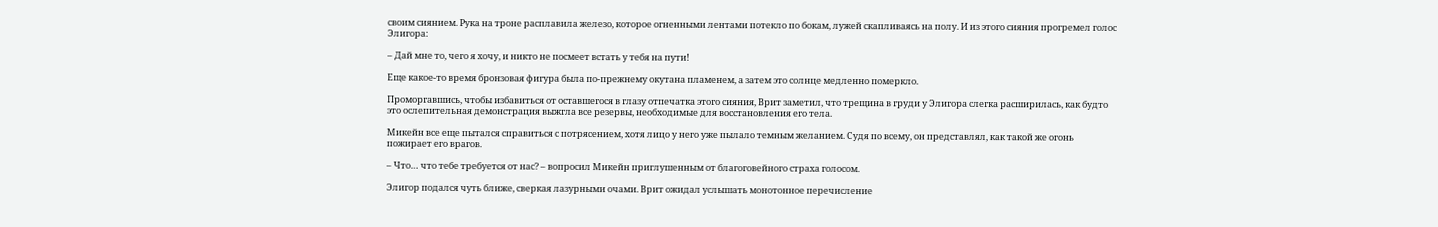своим сиянием. Рука на троне расплавила железо, которое огненными лентами потекло по бокам, лужей скапливаясь на полу. И из этого сияния прогремел голос Элигора:

– Дай мне то, чего я хочу, и никто не посмеет встать у тебя на пути!

Еще какое-то время бронзовая фигура была по-прежнему окутана пламенем, а затем это солнце медленно померкло.

Проморгавшись, чтобы избавиться от оставшегося в глазу отпечатка этого сияния, Врит заметил, что трещина в груди у Элигора слегка расширилась, как будто это ослепительная демонстрация выжгла все резервы, необходимые для восстановления его тела.

Микейн все еще пытался справиться с потрясением, хотя лицо у него уже пылало темным желанием. Судя по всему, он представлял, как такой же огонь пожирает его врагов.

– Что… что тебе требуется от нас? – вопросил Микейн приглушенным от благоговейного страха голосом.

Элигор подался чуть ближе, сверкая лазурными очами. Врит ожидал услышать монотонное перечисление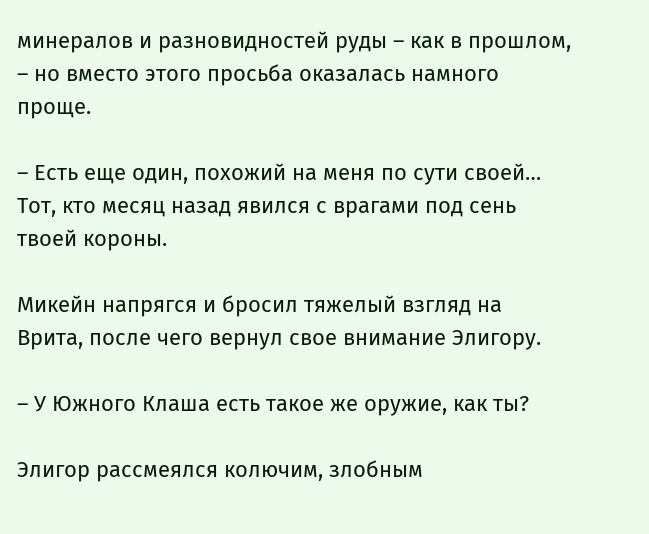минералов и разновидностей руды – как в прошлом, – но вместо этого просьба оказалась намного проще.

– Есть еще один, похожий на меня по сути своей… Тот, кто месяц назад явился с врагами под сень твоей короны.

Микейн напрягся и бросил тяжелый взгляд на Врита, после чего вернул свое внимание Элигору.

– У Южного Клаша есть такое же оружие, как ты?

Элигор рассмеялся колючим, злобным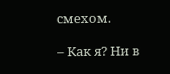смехом.

– Как я? Ни в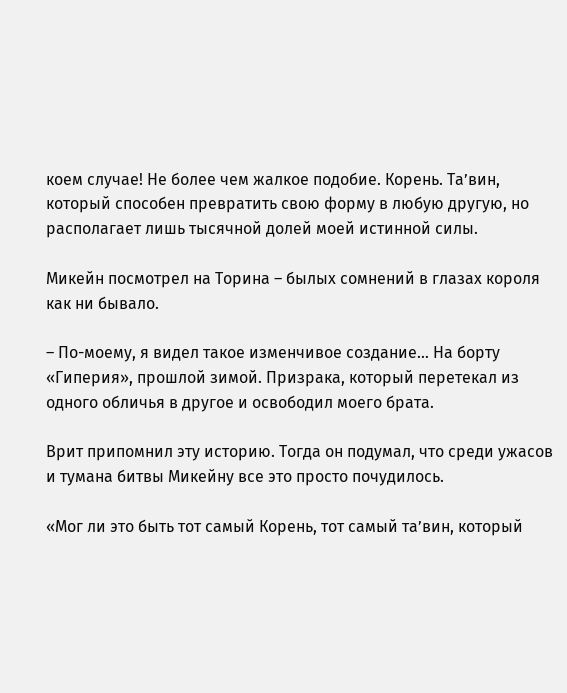коем случае! Не более чем жалкое подобие. Корень. Та’вин, который способен превратить свою форму в любую другую, но располагает лишь тысячной долей моей истинной силы.

Микейн посмотрел на Торина – былых сомнений в глазах короля как ни бывало.

– По-моему, я видел такое изменчивое создание… На борту «Гиперия», прошлой зимой. Призрака, который перетекал из одного обличья в другое и освободил моего брата.

Врит припомнил эту историю. Тогда он подумал, что среди ужасов и тумана битвы Микейну все это просто почудилось.

«Мог ли это быть тот самый Корень, тот самый та’вин, который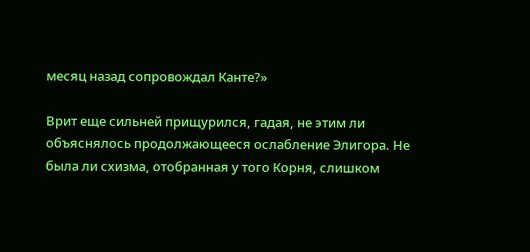месяц назад сопровождал Канте?»

Врит еще сильней прищурился, гадая, не этим ли объяснялось продолжающееся ослабление Элигора. Не была ли схизма, отобранная у того Корня, слишком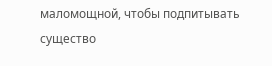маломощной, чтобы подпитывать существо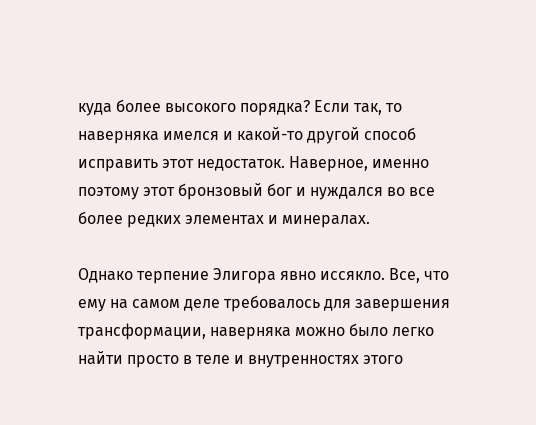куда более высокого порядка? Если так, то наверняка имелся и какой-то другой способ исправить этот недостаток. Наверное, именно поэтому этот бронзовый бог и нуждался во все более редких элементах и минералах.

Однако терпение Элигора явно иссякло. Все, что ему на самом деле требовалось для завершения трансформации, наверняка можно было легко найти просто в теле и внутренностях этого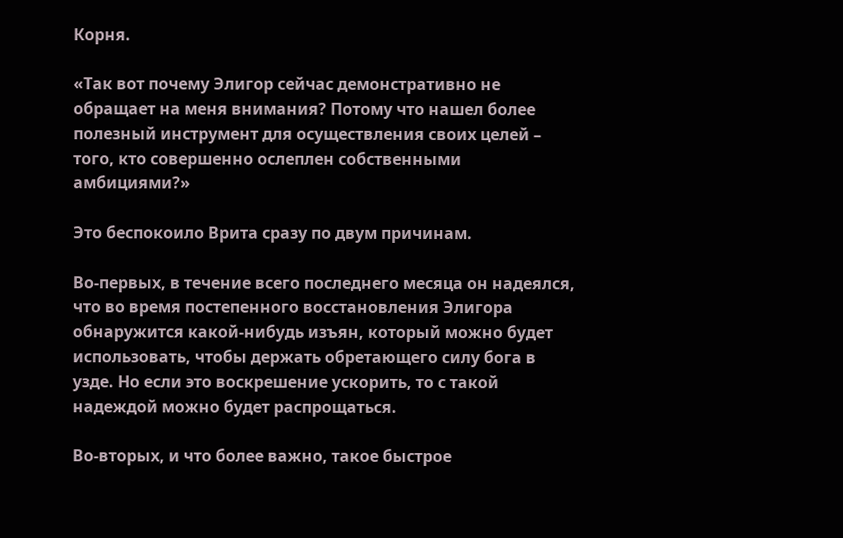Корня.

«Так вот почему Элигор сейчас демонстративно не обращает на меня внимания? Потому что нашел более полезный инструмент для осуществления своих целей – того, кто совершенно ослеплен собственными амбициями?»

Это беспокоило Врита сразу по двум причинам.

Во-первых, в течение всего последнего месяца он надеялся, что во время постепенного восстановления Элигора обнаружится какой-нибудь изъян, который можно будет использовать, чтобы держать обретающего силу бога в узде. Но если это воскрешение ускорить, то с такой надеждой можно будет распрощаться.

Во-вторых, и что более важно, такое быстрое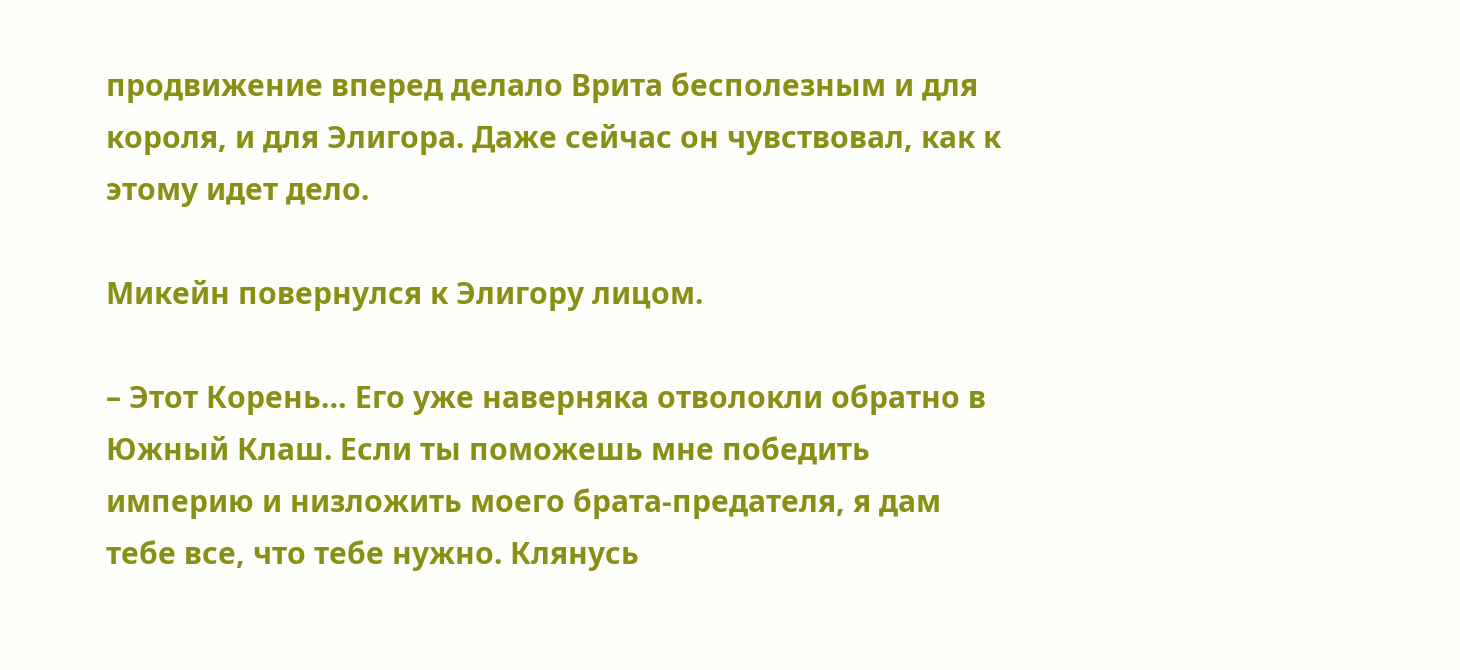продвижение вперед делало Врита бесполезным и для короля, и для Элигора. Даже сейчас он чувствовал, как к этому идет дело.

Микейн повернулся к Элигору лицом.

– Этот Корень… Его уже наверняка отволокли обратно в Южный Клаш. Если ты поможешь мне победить империю и низложить моего брата-предателя, я дам тебе все, что тебе нужно. Клянусь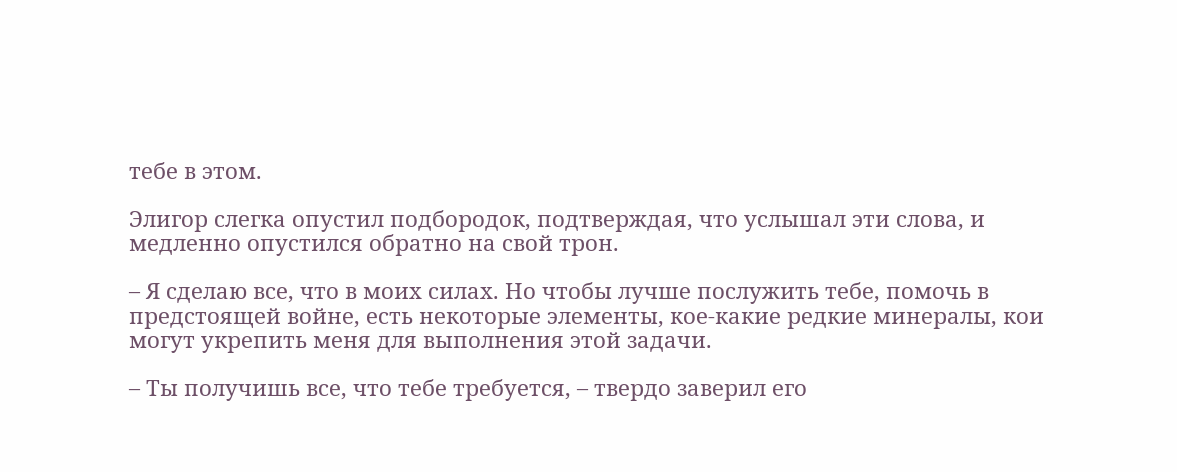тебе в этом.

Элигор слегка опустил подбородок, подтверждая, что услышал эти слова, и медленно опустился обратно на свой трон.

– Я сделаю все, что в моих силах. Но чтобы лучше послужить тебе, помочь в предстоящей войне, есть некоторые элементы, кое-какие редкие минералы, кои могут укрепить меня для выполнения этой задачи.

– Ты получишь все, что тебе требуется, – твердо заверил его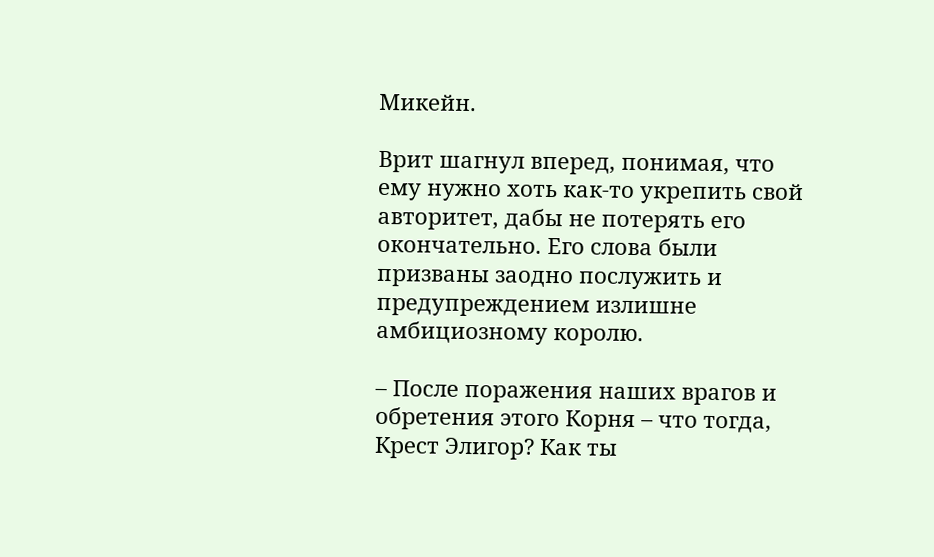Микейн.

Врит шагнул вперед, понимая, что ему нужно хоть как-то укрепить свой авторитет, дабы не потерять его окончательно. Его слова были призваны заодно послужить и предупреждением излишне амбициозному королю.

– После поражения наших врагов и обретения этого Корня – что тогда, Крест Элигор? Как ты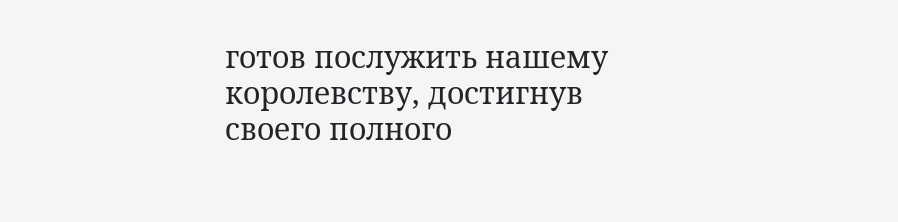готов послужить нашему королевству, достигнув своего полного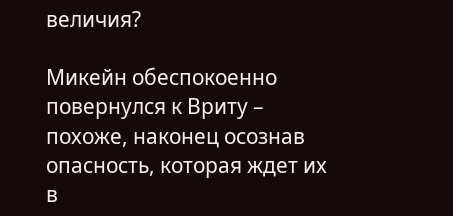величия?

Микейн обеспокоенно повернулся к Вриту – похоже, наконец осознав опасность, которая ждет их в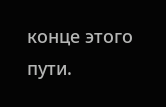конце этого пути.